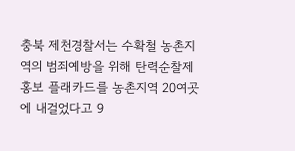충북 제천경찰서는 수확철 농촌지역의 범죄예방을 위해 탄력순찰제 홍보 플래카드를 농촌지역 20여곳에 내걸었다고 9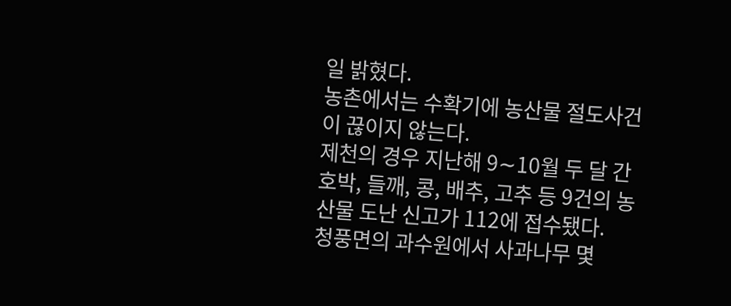일 밝혔다.
농촌에서는 수확기에 농산물 절도사건이 끊이지 않는다.
제천의 경우 지난해 9∼10월 두 달 간 호박, 들깨, 콩, 배추, 고추 등 9건의 농산물 도난 신고가 112에 접수됐다.
청풍면의 과수원에서 사과나무 몇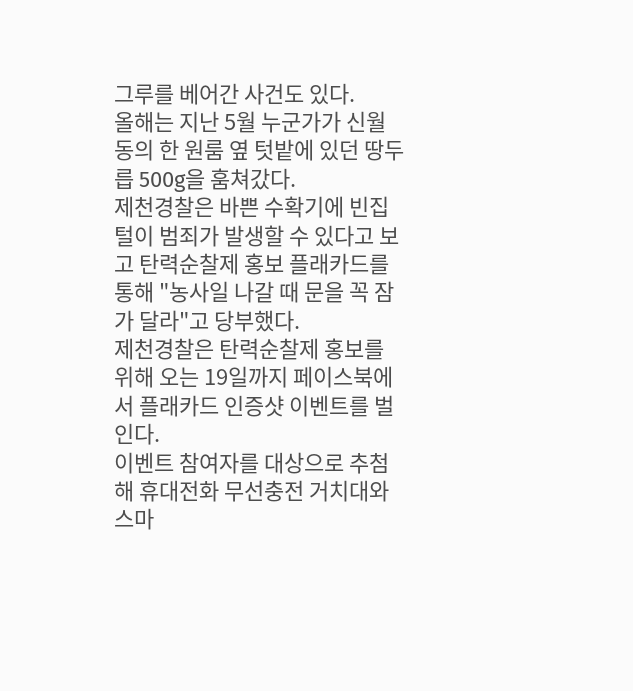그루를 베어간 사건도 있다.
올해는 지난 5월 누군가가 신월동의 한 원룸 옆 텃밭에 있던 땅두릅 500g을 훔쳐갔다.
제천경찰은 바쁜 수확기에 빈집털이 범죄가 발생할 수 있다고 보고 탄력순찰제 홍보 플래카드를 통해 "농사일 나갈 때 문을 꼭 잠가 달라"고 당부했다.
제천경찰은 탄력순찰제 홍보를 위해 오는 19일까지 페이스북에서 플래카드 인증샷 이벤트를 벌인다.
이벤트 참여자를 대상으로 추첨해 휴대전화 무선충전 거치대와 스마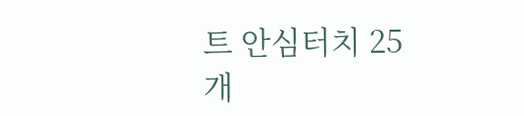트 안심터치 25개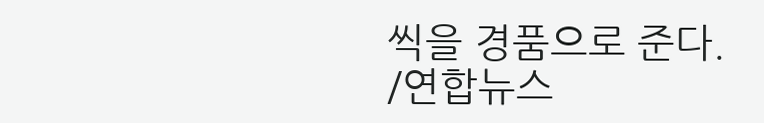씩을 경품으로 준다.
/연합뉴스